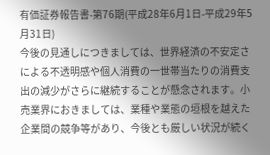有価証券報告書-第76期(平成28年6月1日-平成29年5月31日)
今後の見通しにつきましては、世界経済の不安定さによる不透明感や個人消費の一世帯当たりの消費支出の減少がさらに継続することが懸念されます。小売業界におきましては、業種や業態の垣根を越えた企業間の競争等があり、今後とも厳しい状況が続く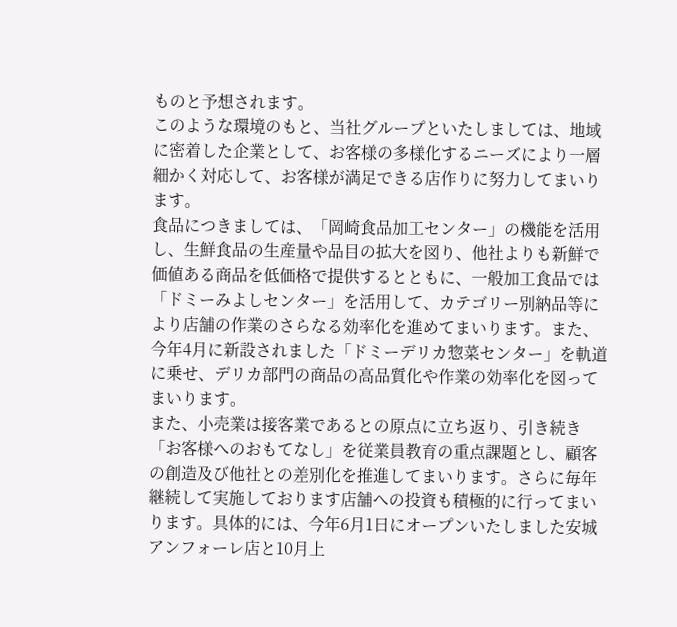ものと予想されます。
このような環境のもと、当社グループといたしましては、地域に密着した企業として、お客様の多様化するニーズにより一層細かく対応して、お客様が満足できる店作りに努力してまいります。
食品につきましては、「岡崎食品加工センター」の機能を活用し、生鮮食品の生産量や品目の拡大を図り、他社よりも新鮮で価値ある商品を低価格で提供するとともに、一般加工食品では「ドミーみよしセンター」を活用して、カテゴリー別納品等により店舗の作業のさらなる効率化を進めてまいります。また、今年4月に新設されました「ドミーデリカ惣菜センター」を軌道に乗せ、デリカ部門の商品の高品質化や作業の効率化を図ってまいります。
また、小売業は接客業であるとの原点に立ち返り、引き続き「お客様へのおもてなし」を従業員教育の重点課題とし、顧客の創造及び他社との差別化を推進してまいります。さらに毎年継続して実施しております店舗への投資も積極的に行ってまいります。具体的には、今年6月1日にオープンいたしました安城アンフォーレ店と10月上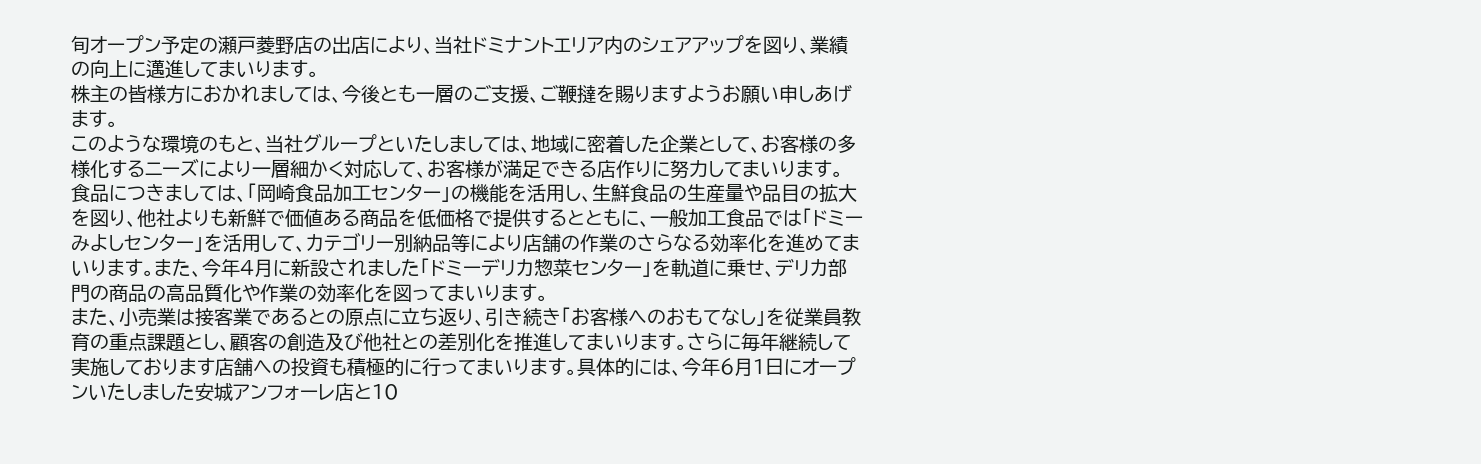旬オープン予定の瀬戸菱野店の出店により、当社ドミナントエリア内のシェアアップを図り、業績の向上に邁進してまいります。
株主の皆様方におかれましては、今後とも一層のご支援、ご鞭撻を賜りますようお願い申しあげます。
このような環境のもと、当社グループといたしましては、地域に密着した企業として、お客様の多様化するニーズにより一層細かく対応して、お客様が満足できる店作りに努力してまいります。
食品につきましては、「岡崎食品加工センター」の機能を活用し、生鮮食品の生産量や品目の拡大を図り、他社よりも新鮮で価値ある商品を低価格で提供するとともに、一般加工食品では「ドミーみよしセンター」を活用して、カテゴリー別納品等により店舗の作業のさらなる効率化を進めてまいります。また、今年4月に新設されました「ドミーデリカ惣菜センター」を軌道に乗せ、デリカ部門の商品の高品質化や作業の効率化を図ってまいります。
また、小売業は接客業であるとの原点に立ち返り、引き続き「お客様へのおもてなし」を従業員教育の重点課題とし、顧客の創造及び他社との差別化を推進してまいります。さらに毎年継続して実施しております店舗への投資も積極的に行ってまいります。具体的には、今年6月1日にオープンいたしました安城アンフォーレ店と10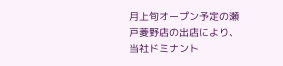月上旬オープン予定の瀬戸菱野店の出店により、当社ドミナント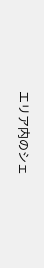エリア内のシェ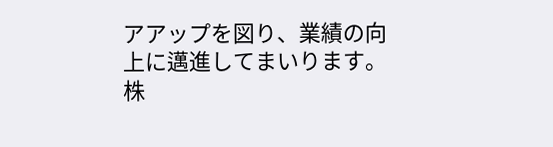アアップを図り、業績の向上に邁進してまいります。
株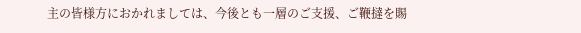主の皆様方におかれましては、今後とも一層のご支援、ご鞭撻を賜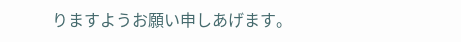りますようお願い申しあげます。